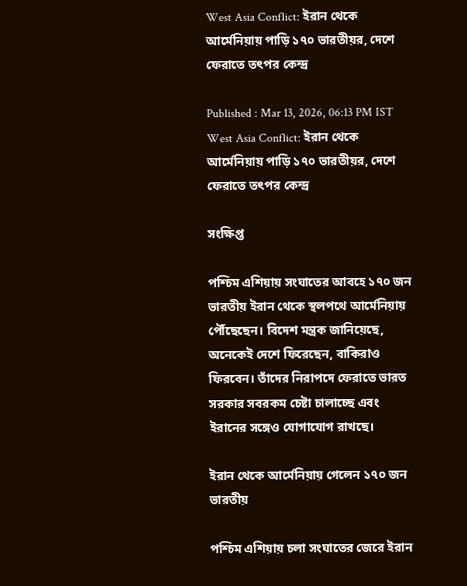West Asia Conflict: ইরান থেকে আর্মেনিয়ায় পাড়ি ১৭০ ভারতীয়র, দেশে ফেরাতে তৎপর কেন্দ্র

Published : Mar 13, 2026, 06:13 PM IST
West Asia Conflict: ইরান থেকে আর্মেনিয়ায় পাড়ি ১৭০ ভারতীয়র, দেশে ফেরাতে তৎপর কেন্দ্র

সংক্ষিপ্ত

পশ্চিম এশিয়ায় সংঘাতের আবহে ১৭০ জন ভারতীয় ইরান থেকে স্থলপথে আর্মেনিয়ায় পৌঁছেছেন। বিদেশ মন্ত্রক জানিয়েছে, অনেকেই দেশে ফিরেছেন, বাকিরাও ফিরবেন। তাঁদের নিরাপদে ফেরাতে ভারত সরকার সবরকম চেষ্টা চালাচ্ছে এবং ইরানের সঙ্গেও যোগাযোগ রাখছে।

ইরান থেকে আর্মেনিয়ায় গেলেন ১৭০ জন ভারতীয়

পশ্চিম এশিয়ায় চলা সংঘাতের জেরে ইরান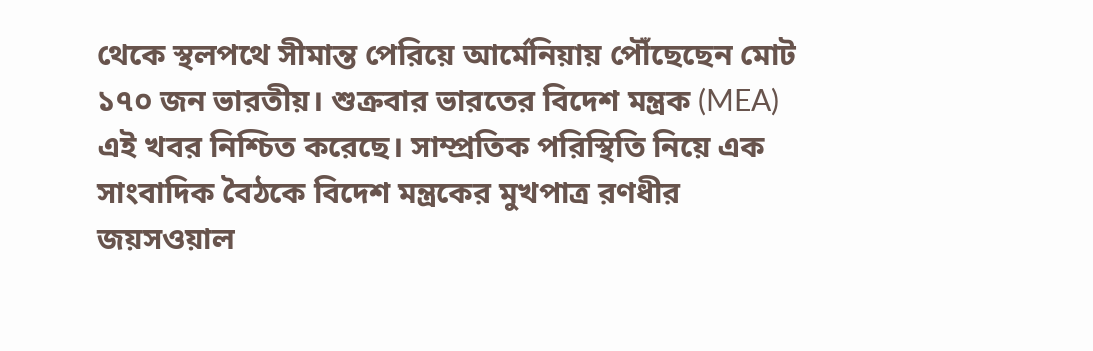থেকে স্থলপথে সীমান্ত পেরিয়ে আর্মেনিয়ায় পৌঁছেছেন মোট ১৭০ জন ভারতীয়। শুক্রবার ভারতের বিদেশ মন্ত্রক (MEA) এই খবর নিশ্চিত করেছে। সাম্প্রতিক পরিস্থিতি নিয়ে এক সাংবাদিক বৈঠকে বিদেশ মন্ত্রকের মুখপাত্র রণধীর জয়সওয়াল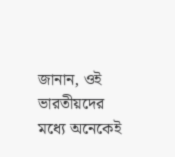জানান, ওই ভারতীয়দের মধ্যে অনেকেই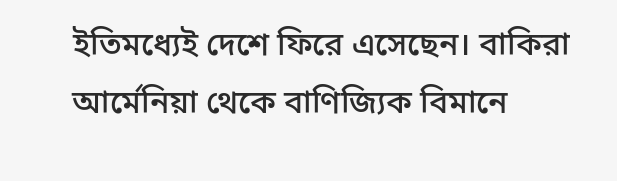ইতিমধ্যেই দেশে ফিরে এসেছেন। বাকিরা আর্মেনিয়া থেকে বাণিজ্যিক বিমানে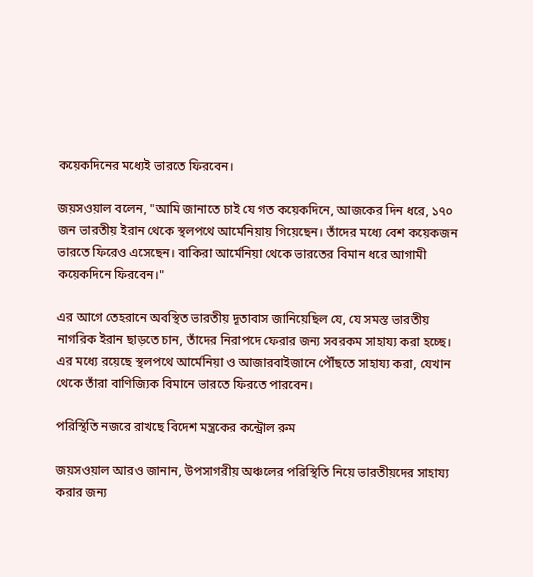কয়েকদিনের মধ্যেই ভারতে ফিরবেন।

জয়সওয়াল বলেন, "আমি জানাতে চাই যে গত কয়েকদিনে, আজকের দিন ধরে, ১৭০ জন ভারতীয় ইরান থেকে স্থলপথে আর্মেনিয়ায় গিয়েছেন। তাঁদের মধ্যে বেশ কয়েকজন ভারতে ফিরেও এসেছেন। বাকিরা আর্মেনিয়া থেকে ভারতের বিমান ধরে আগামী কয়েকদিনে ফিরবেন।"

এর আগে তেহরানে অবস্থিত ভারতীয় দূতাবাস জানিয়েছিল যে, যে সমস্ত ভারতীয় নাগরিক ইরান ছাড়তে চান, তাঁদের নিরাপদে ফেরার জন্য সবরকম সাহায্য করা হচ্ছে। এর মধ্যে রয়েছে স্থলপথে আর্মেনিয়া ও আজারবাইজানে পৌঁছতে সাহায্য করা, যেখান থেকে তাঁরা বাণিজ্যিক বিমানে ভারতে ফিরতে পারবেন।

পরিস্থিতি নজরে রাখছে বিদেশ মন্ত্রকের কন্ট্রোল রুম

জয়সওয়াল আরও জানান, উপসাগরীয় অঞ্চলের পরিস্থিতি নিয়ে ভারতীয়দের সাহায্য করার জন্য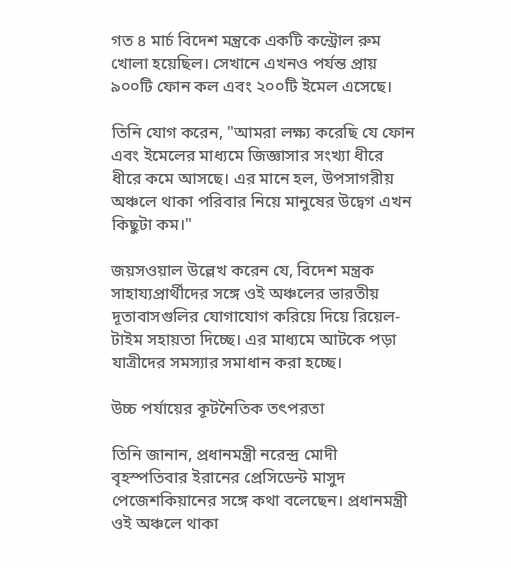গত ৪ মার্চ বিদেশ মন্ত্রকে একটি কন্ট্রোল রুম খোলা হয়েছিল। সেখানে এখনও পর্যন্ত প্রায় ৯০০টি ফোন কল এবং ২০০টি ইমেল এসেছে।

তিনি যোগ করেন, "আমরা লক্ষ্য করেছি যে ফোন এবং ইমেলের মাধ্যমে জিজ্ঞাসার সংখ্যা ধীরে ধীরে কমে আসছে। এর মানে হল, উপসাগরীয় অঞ্চলে থাকা পরিবার নিয়ে মানুষের উদ্বেগ এখন কিছুটা কম।"

জয়সওয়াল উল্লেখ করেন যে, বিদেশ মন্ত্রক সাহায্যপ্রার্থীদের সঙ্গে ওই অঞ্চলের ভারতীয় দূতাবাসগুলির যোগাযোগ করিয়ে দিয়ে রিয়েল-টাইম সহায়তা দিচ্ছে। এর মাধ্যমে আটকে পড়া যাত্রীদের সমস্যার সমাধান করা হচ্ছে।

উচ্চ পর্যায়ের কূটনৈতিক তৎপরতা

তিনি জানান, প্রধানমন্ত্রী নরেন্দ্র মোদী বৃহস্পতিবার ইরানের প্রেসিডেন্ট মাসুদ পেজেশকিয়ানের সঙ্গে কথা বলেছেন। প্রধানমন্ত্রী ওই অঞ্চলে থাকা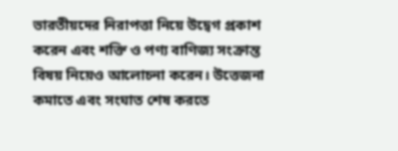ভারতীয়দের নিরাপত্তা নিয়ে উদ্বেগ প্রকাশ করেন এবং শক্তি ও পণ্য বাণিজ্য সংক্রান্ত বিষয় নিয়েও আলোচনা করেন। উত্তেজনা কমাতে এবং সংঘাত শেষ করতে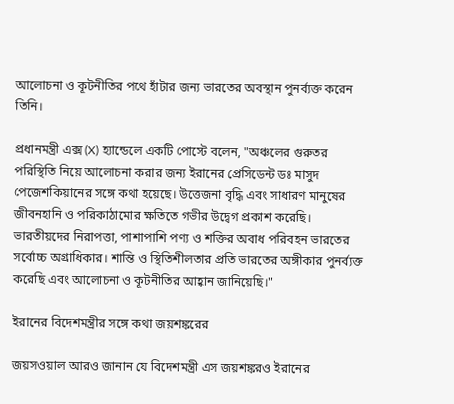আলোচনা ও কূটনীতির পথে হাঁটার জন্য ভারতের অবস্থান পুনর্ব্যক্ত করেন তিনি।

প্রধানমন্ত্রী এক্স (X) হ্যান্ডেলে একটি পোস্টে বলেন, "অঞ্চলের গুরুতর পরিস্থিতি নিয়ে আলোচনা করার জন্য ইরানের প্রেসিডেন্ট ডঃ মাসুদ পেজেশকিয়ানের সঙ্গে কথা হয়েছে। উত্তেজনা বৃদ্ধি এবং সাধারণ মানুষের জীবনহানি ও পরিকাঠামোর ক্ষতিতে গভীর উদ্বেগ প্রকাশ করেছি। ভারতীয়দের নিরাপত্তা, পাশাপাশি পণ্য ও শক্তির অবাধ পরিবহন ভারতের সর্বোচ্চ অগ্রাধিকার। শান্তি ও স্থিতিশীলতার প্রতি ভারতের অঙ্গীকার পুনর্ব্যক্ত করেছি এবং আলোচনা ও কূটনীতির আহ্বান জানিয়েছি।"

ইরানের বিদেশমন্ত্রীর সঙ্গে কথা জয়শঙ্করের

জয়সওয়াল আরও জানান যে বিদেশমন্ত্রী এস জয়শঙ্করও ইরানের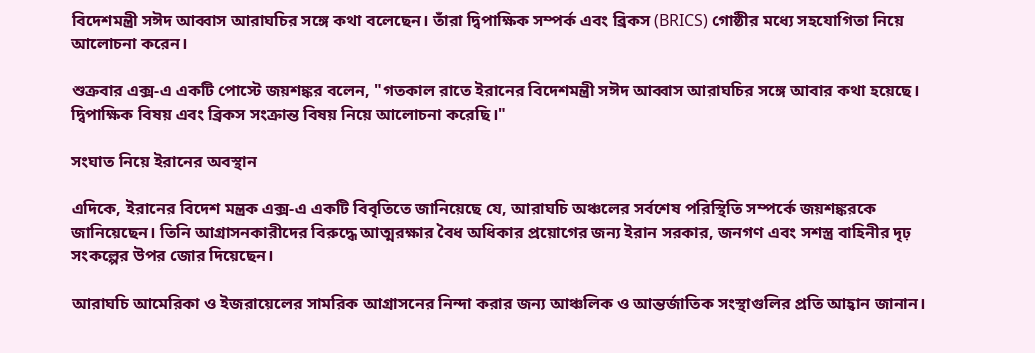বিদেশমন্ত্রী সঈদ আব্বাস আরাঘচির সঙ্গে কথা বলেছেন। তাঁরা দ্বিপাক্ষিক সম্পর্ক এবং ব্রিকস (BRICS) গোষ্ঠীর মধ্যে সহযোগিতা নিয়ে আলোচনা করেন।

শুক্রবার এক্স-এ একটি পোস্টে জয়শঙ্কর বলেন, "গতকাল রাতে ইরানের বিদেশমন্ত্রী সঈদ আব্বাস আরাঘচির সঙ্গে আবার কথা হয়েছে। দ্বিপাক্ষিক বিষয় এবং ব্রিকস সংক্রান্ত বিষয় নিয়ে আলোচনা করেছি।"

সংঘাত নিয়ে ইরানের অবস্থান

এদিকে, ইরানের বিদেশ মন্ত্রক এক্স-এ একটি বিবৃতিতে জানিয়েছে যে, আরাঘচি অঞ্চলের সর্বশেষ পরিস্থিতি সম্পর্কে জয়শঙ্করকে জানিয়েছেন। তিনি আগ্রাসনকারীদের বিরুদ্ধে আত্মরক্ষার বৈধ অধিকার প্রয়োগের জন্য ইরান সরকার, জনগণ এবং সশস্ত্র বাহিনীর দৃঢ় সংকল্পের উপর জোর দিয়েছেন।

আরাঘচি আমেরিকা ও ইজরায়েলের সামরিক আগ্রাসনের নিন্দা করার জন্য আঞ্চলিক ও আন্তর্জাতিক সংস্থাগুলির প্রতি আহ্বান জানান।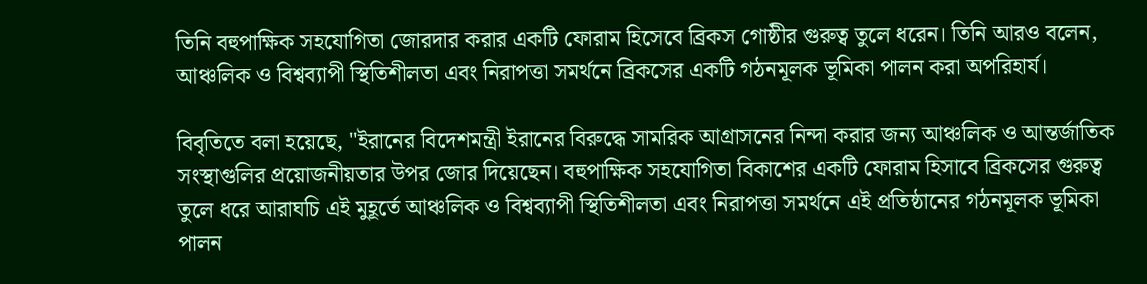তিনি বহুপাক্ষিক সহযোগিতা জোরদার করার একটি ফোরাম হিসেবে ব্রিকস গোষ্ঠীর গুরুত্ব তুলে ধরেন। তিনি আরও বলেন, আঞ্চলিক ও বিশ্বব্যাপী স্থিতিশীলতা এবং নিরাপত্তা সমর্থনে ব্রিকসের একটি গঠনমূলক ভূমিকা পালন করা অপরিহার্য।

বিবৃতিতে বলা হয়েছে, "ইরানের বিদেশমন্ত্রী ইরানের বিরুদ্ধে সামরিক আগ্রাসনের নিন্দা করার জন্য আঞ্চলিক ও আন্তর্জাতিক সংস্থাগুলির প্রয়োজনীয়তার উপর জোর দিয়েছেন। বহুপাক্ষিক সহযোগিতা বিকাশের একটি ফোরাম হিসাবে ব্রিকসের গুরুত্ব তুলে ধরে আরাঘচি এই মুহূর্তে আঞ্চলিক ও বিশ্বব্যাপী স্থিতিশীলতা এবং নিরাপত্তা সমর্থনে এই প্রতিষ্ঠানের গঠনমূলক ভূমিকা পালন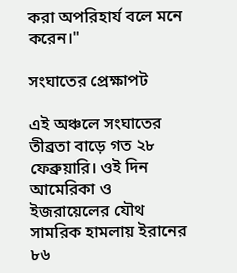করা অপরিহার্য বলে মনে করেন।"

সংঘাতের প্রেক্ষাপট

এই অঞ্চলে সংঘাতের তীব্রতা বাড়ে গত ২৮ ফেব্রুয়ারি। ওই দিন আমেরিকা ও ইজরায়েলের যৌথ সামরিক হামলায় ইরানের ৮৬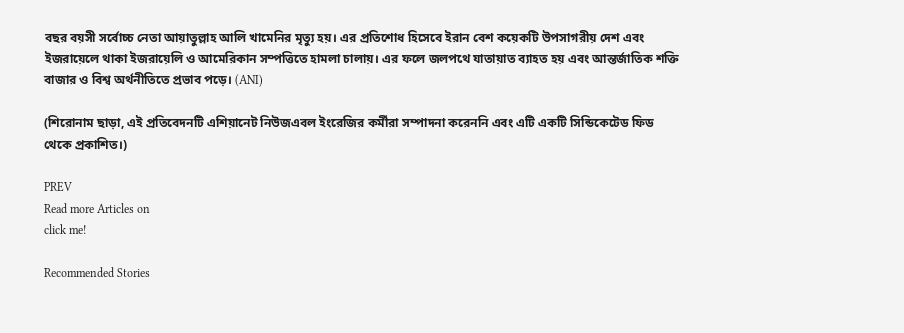বছর বয়সী সর্বোচ্চ নেতা আয়াতুল্লাহ আলি খামেনির মৃত্যু হয়। এর প্রতিশোধ হিসেবে ইরান বেশ কয়েকটি উপসাগরীয় দেশ এবং ইজরায়েলে থাকা ইজরায়েলি ও আমেরিকান সম্পত্তিতে হামলা চালায়। এর ফলে জলপথে যাতায়াত ব্যাহত হয় এবং আন্তর্জাতিক শক্তি বাজার ও বিশ্ব অর্থনীতিতে প্রভাব পড়ে। (ANI)

(শিরোনাম ছাড়া, এই প্রতিবেদনটি এশিয়ানেট নিউজএবল ইংরেজির কর্মীরা সম্পাদনা করেননি এবং এটি একটি সিন্ডিকেটেড ফিড থেকে প্রকাশিত।)

PREV
Read more Articles on
click me!

Recommended Stories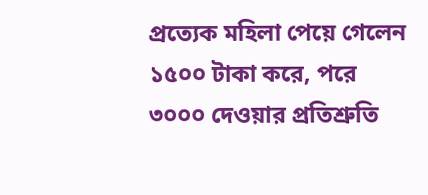প্রত্যেক মহিলা পেয়ে গেলেন ১৫০০ টাকা করে, পরে ৩০০০ দেওয়ার প্রতিশ্রুতি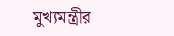মুখ্যমন্ত্রীর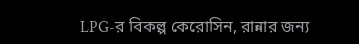LPG-র বিকল্প কেরোসিন, রান্নার জন্য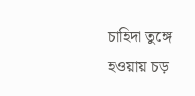চাহিদা তুঙ্গে হওয়ায় চড়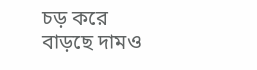চড় করে বাড়ছে দামও